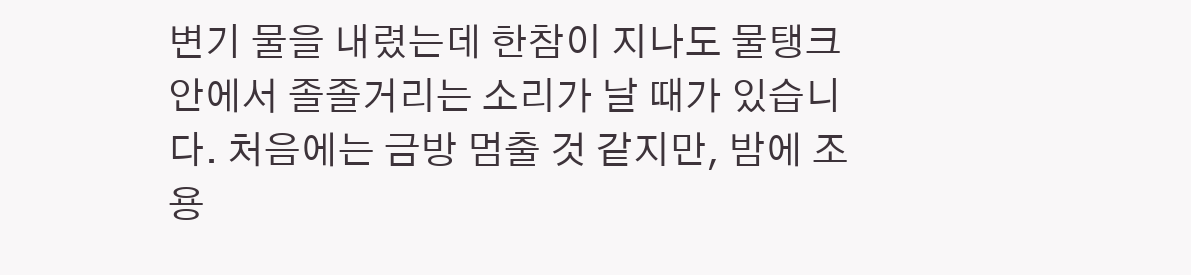변기 물을 내렸는데 한참이 지나도 물탱크 안에서 졸졸거리는 소리가 날 때가 있습니다. 처음에는 금방 멈출 것 같지만, 밤에 조용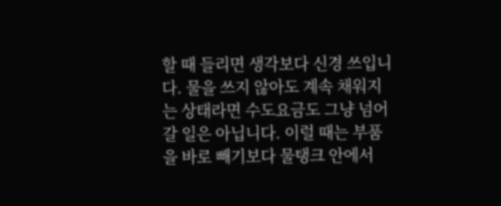할 때 들리면 생각보다 신경 쓰입니다. 물을 쓰지 않아도 계속 채워지는 상태라면 수도요금도 그냥 넘어갈 일은 아닙니다. 이럴 때는 부품을 바로 빼기보다 물탱크 안에서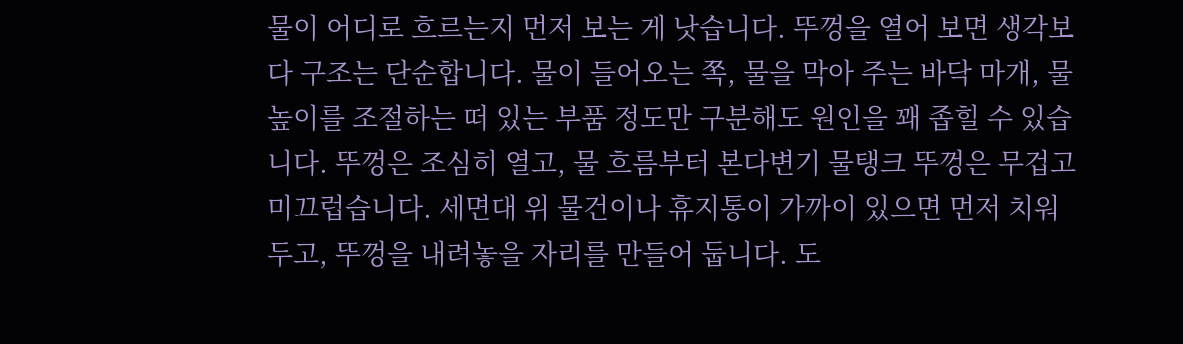물이 어디로 흐르는지 먼저 보는 게 낫습니다. 뚜껑을 열어 보면 생각보다 구조는 단순합니다. 물이 들어오는 쪽, 물을 막아 주는 바닥 마개, 물 높이를 조절하는 떠 있는 부품 정도만 구분해도 원인을 꽤 좁힐 수 있습니다. 뚜껑은 조심히 열고, 물 흐름부터 본다변기 물탱크 뚜껑은 무겁고 미끄럽습니다. 세면대 위 물건이나 휴지통이 가까이 있으면 먼저 치워 두고, 뚜껑을 내려놓을 자리를 만들어 둡니다. 도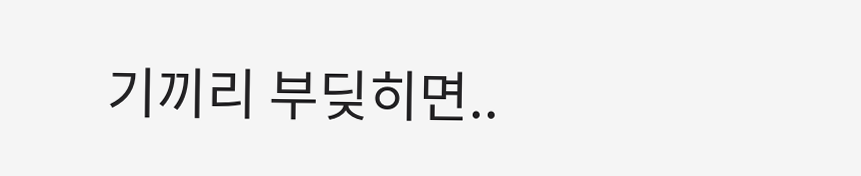기끼리 부딪히면..